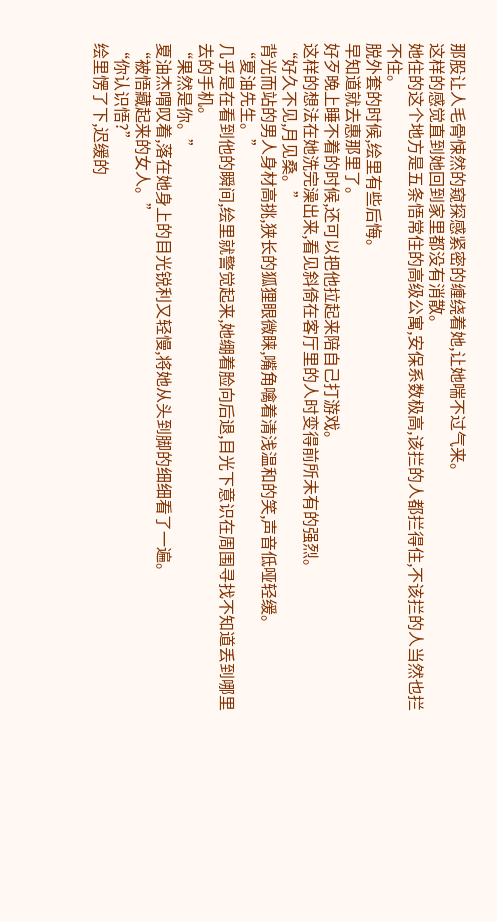那股让人毛骨悚然的窥探感紧密的缠绕着她,让她喘不过气来。
这样的感觉直到她回到家里都没有消散。
她住的这个地方是五条悟常住的高级公寓,安保系数极高,该拦的人都拦得住,不该拦的人当然也拦不住。
脱外套的时候,绘里有些后悔。
早知道就去惠那里了。
好歹晚上睡不着的时候,还可以把他拉起来陪自己打游戏。
这样的想法在她洗完澡出来,看见斜倚在客厅里的人时变得前所未有的强烈。
“好久不见,月见桑。”
背光而站的男人身材高挑,狭长的狐狸眼微睐,嘴角噙着清浅温和的笑,声音低哑轻缓。
“夏油先生。”
几乎是在看到他的瞬间,绘里就警觉起来,她绷着脸向后退,目光下意识在周围寻找不知道丢到哪里去的手机。
“果然是你。”
夏油杰喟叹着,落在她身上的目光锐利又轻慢,将她从头到脚的细细看了一遍。
“被悟藏起来的女人。”
“你认识悟?”
绘里愣了下,迟缓的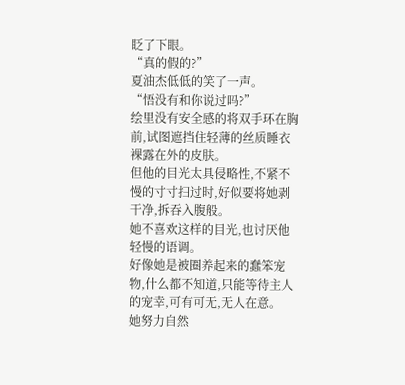眨了下眼。
“真的假的?”
夏油杰低低的笑了一声。
“悟没有和你说过吗?”
绘里没有安全感的将双手环在胸前,试图遮挡住轻薄的丝质睡衣裸露在外的皮肤。
但他的目光太具侵略性,不紧不慢的寸寸扫过时,好似要将她剥干净,拆吞入腹般。
她不喜欢这样的目光,也讨厌他轻慢的语调。
好像她是被圈养起来的蠢笨宠物,什么都不知道,只能等待主人的宠幸,可有可无,无人在意。
她努力自然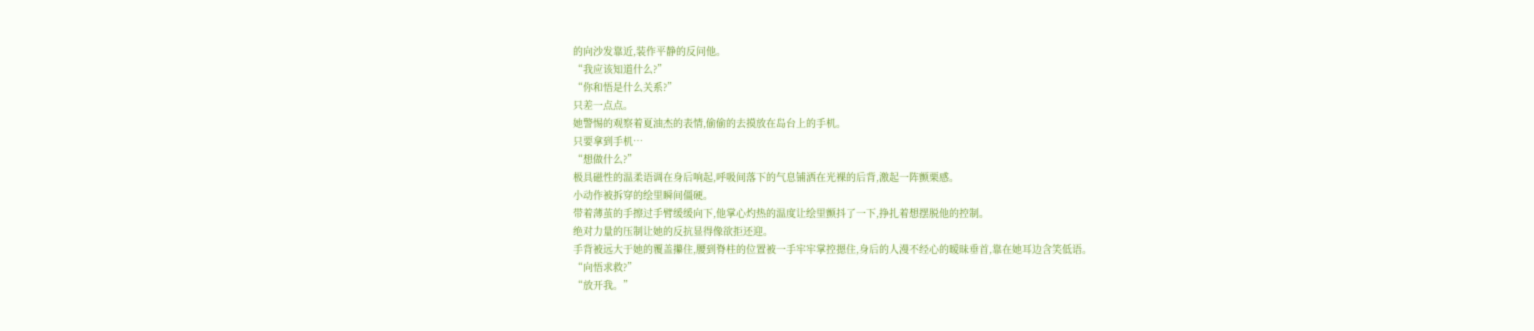的向沙发靠近,装作平静的反问他。
“我应该知道什么?”
“你和悟是什么关系?”
只差一点点。
她警惕的观察着夏油杰的表情,偷偷的去摸放在岛台上的手机。
只要拿到手机…
“想做什么?”
极具磁性的温柔语调在身后响起,呼吸间落下的气息铺洒在光裸的后背,激起一阵颤栗感。
小动作被拆穿的绘里瞬间僵硬。
带着薄茧的手擦过手臂缓缓向下,他掌心灼热的温度让绘里颤抖了一下,挣扎着想摆脱他的控制。
绝对力量的压制让她的反抗显得像欲拒还迎。
手背被远大于她的覆盖攥住,腰到脊柱的位置被一手牢牢掌控摁住,身后的人漫不经心的暧昧垂首,靠在她耳边含笑低语。
“向悟求救?”
“放开我。”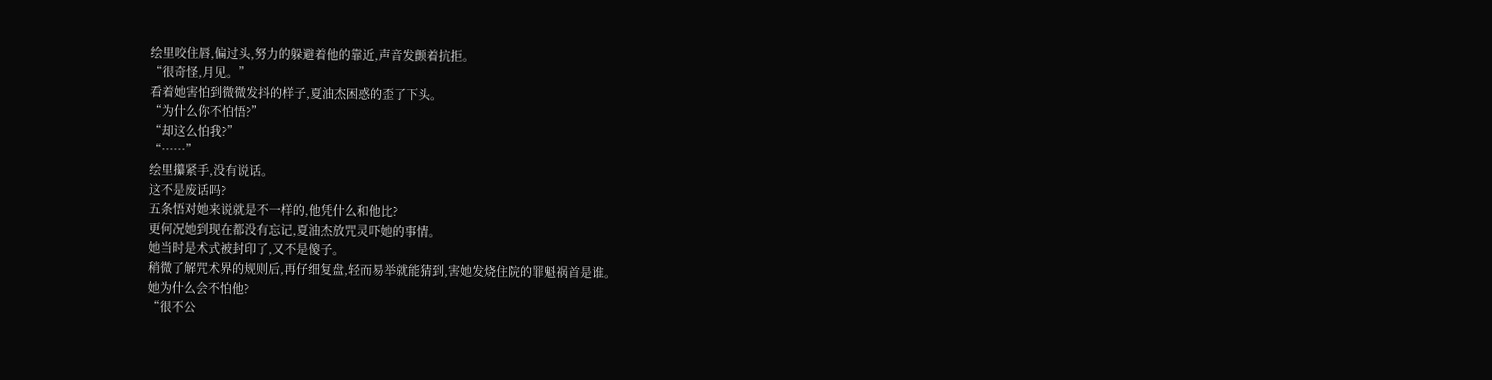绘里咬住唇,偏过头,努力的躲避着他的靠近,声音发颤着抗拒。
“很奇怪,月见。”
看着她害怕到微微发抖的样子,夏油杰困惑的歪了下头。
“为什么你不怕悟?”
“却这么怕我?”
“……”
绘里攥紧手,没有说话。
这不是废话吗?
五条悟对她来说就是不一样的,他凭什么和他比?
更何况她到现在都没有忘记,夏油杰放咒灵吓她的事情。
她当时是术式被封印了,又不是傻子。
稍微了解咒术界的规则后,再仔细复盘,轻而易举就能猜到,害她发烧住院的罪魁祸首是谁。
她为什么会不怕他?
“很不公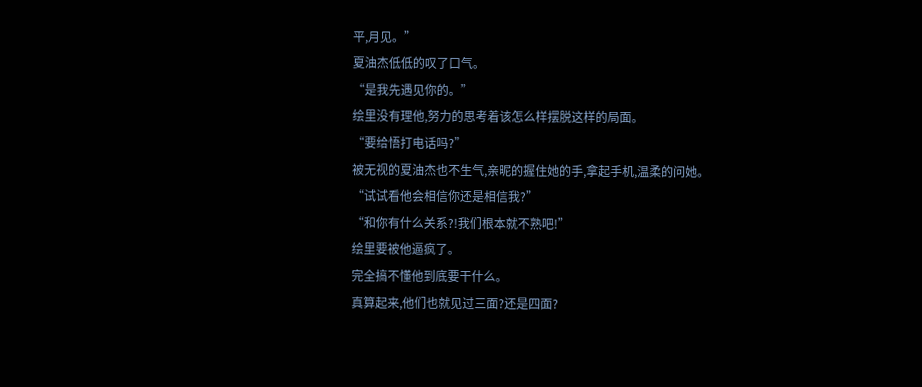平,月见。”
夏油杰低低的叹了口气。
“是我先遇见你的。”
绘里没有理他,努力的思考着该怎么样摆脱这样的局面。
“要给悟打电话吗?”
被无视的夏油杰也不生气,亲昵的握住她的手,拿起手机,温柔的问她。
“试试看他会相信你还是相信我?”
“和你有什么关系?!我们根本就不熟吧!”
绘里要被他逼疯了。
完全搞不懂他到底要干什么。
真算起来,他们也就见过三面?还是四面?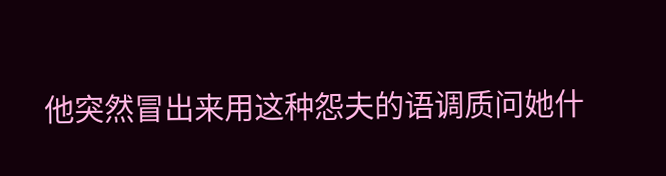他突然冒出来用这种怨夫的语调质问她什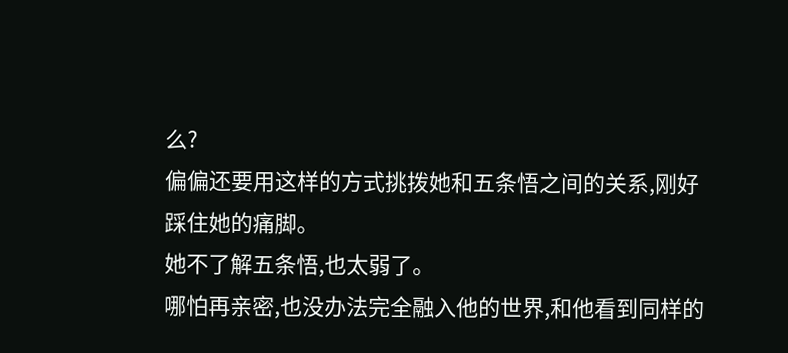么?
偏偏还要用这样的方式挑拨她和五条悟之间的关系,刚好踩住她的痛脚。
她不了解五条悟,也太弱了。
哪怕再亲密,也没办法完全融入他的世界,和他看到同样的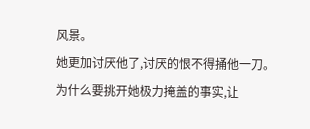风景。
她更加讨厌他了,讨厌的恨不得捅他一刀。
为什么要挑开她极力掩盖的事实,让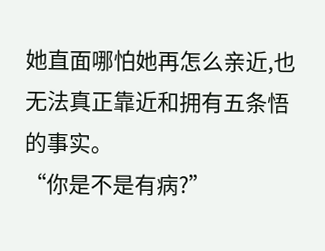她直面哪怕她再怎么亲近,也无法真正靠近和拥有五条悟的事实。
“你是不是有病?”